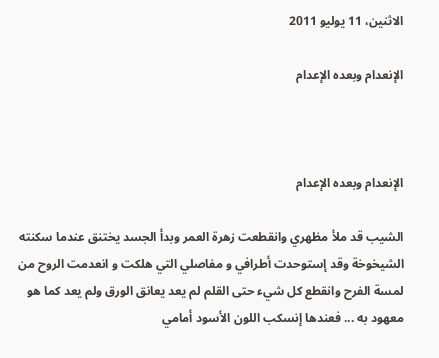الاثنين، 11 يوليو 2011

الإنعدام وبعده الإعدام



الإنعدام وبعده الإعدام

الشيب قد ملأ مظهري وانقطعت زهرة العمر وبدأ الجسد يختنق عندما سكنته الشيخوخة وقد إستوحدت أطرافي و مفاصلي التي هلكت و انعدمت الروح من لمسة الفرح وانقطع كل شيء حتى القلم لم يعد يعانق الورق ولم يعد كما هو معهود به ... فعندها إنسكب اللون الأسود أمامي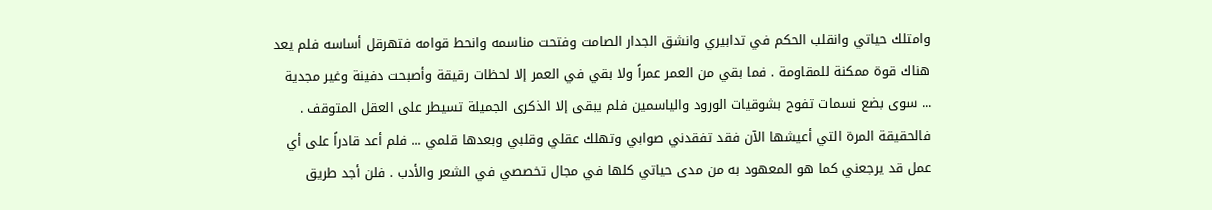وامتلك حياتي وانقلب الحكم في تدابيري وانشق الجدار الصامت وفتحت مناسمه وانحط قوامه فتهرقل أساسه فلم يعد هناك قوة ممكنة للمقاومة . فما بقي من العمر عمراً ولا بقي في العمر إلا لحظات رقيقة وأصبحت دفينة وغير مجدية ... سوى بضع نسمات تفوح بشوقيات الورود والياسمين فلم يبقى إلا الذكرى الجميلة تسيطر على العقل المتوقف . فالحقيقة المرة التي أعيشها الآن فقد تفقدني صوابي وتهلك عقلي وقلبي وبعدها قلمي ... فلم أعد قادراً على أي عمل قد يرجعني كما هو المعهود به من مدى حياتي كلها في مجال تخصصي في الشعر والأدب . فلن أجد طريق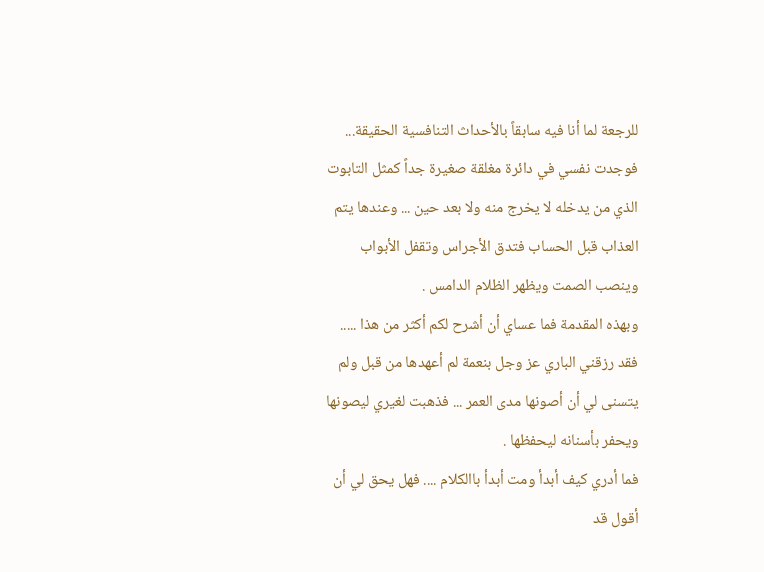للرجعة لما أنا فيه سابقاً بالأحداث التنافسية الحقيقة... فوجدت نفسي في دائرة مغلقة صغيرة جداً كمثل التابوت الذي من يدخله لا يخرج منه ولا بعد حين ... وعندها يتم العذاب قبل الحساب فتدق الأجراس وتقفل الأبواب وينصب الصمت ويظهر الظلام الدامس .
وبهذه المقدمة فما عساي أن أشرح لكم أكثر من هذا ..... فقد رزقني الباري عز وجل بنعمة لم أعهدها من قبل ولم يتسنى لي أن أصونها مدى العمر ... فذهبت لغيري ليصونها ويحفر بأسنانه ليحفظها .
فما أدري كيف أبدأ ومت أبدأ باالكلام .... فهل يحق لي أن أقول قد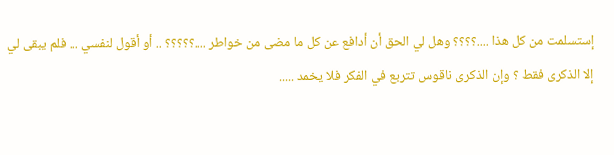إستسلمت من كل هذا ....؟؟؟؟ وهل لي الحق أن أدافع عن كل ما مضى من خواطر ....؟؟؟؟؟ .. أو أقول لنفسي ... فلم يبقى لي إلا الذكرى فقط ؟ وإن الذكرى ناقوس تتربع في الفكر فلا يخمد .....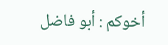أخوكم : أبو فاضل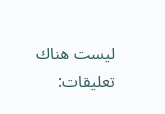ليست هناك تعليقات: